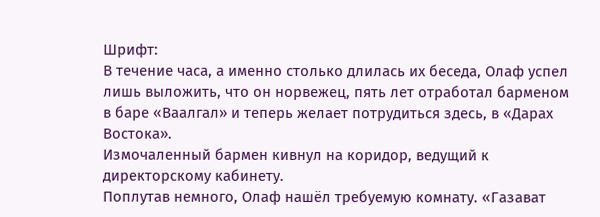Шрифт:
В течение часа, а именно столько длилась их беседа, Олаф успел лишь выложить, что он норвежец, пять лет отработал барменом в баре «Ваалгал» и теперь желает потрудиться здесь, в «Дарах Востока».
Измочаленный бармен кивнул на коридор, ведущий к директорскому кабинету.
Поплутав немного, Олаф нашёл требуемую комнату. «Газават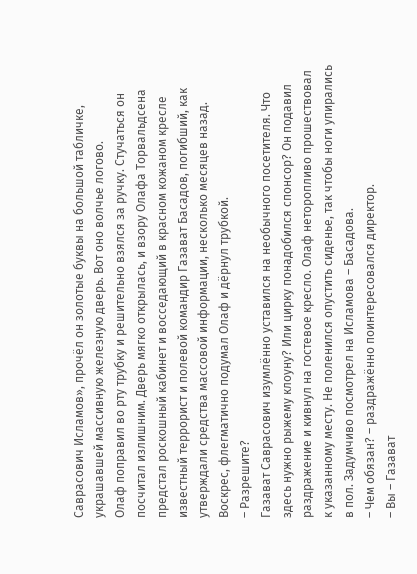Саврасович Исламов», прочёл он золотые буквы на большой табличке, украшавшей массивную железную дверь. Вот оно волчье логово.
Олаф поправил во рту трубку и решительно взялся за ручку. Стучаться он посчитал излишним. Дверь мягко открылась, и взору Олафа Торвальдсена предстал роскошный кабинет и восседающий в красном кожаном кресле известный террорист и полевой командир Газават Басадов, погибший, как утверждали средства массовой информации, несколько месяцев назад. Воскрес, флегматично подумал Олаф и дёрнул трубкой.
– Разрешите?
Газават Саврасович изумлённо уставился на необычного посетителя. Что здесь нужно рыжему клоуну? Или цирку понадобился спонсор? Он подавил раздражение и кивнул на гостевое кресло. Олаф неторопливо прошествовал к указанному месту. Не поленился опустить сиденье, так чтобы ноги упирались в пол. Задумчиво посмотрел на Исламова – Басадова.
– Чем обязан? – раздражённо поинтересовался директор.
– Вы – Газават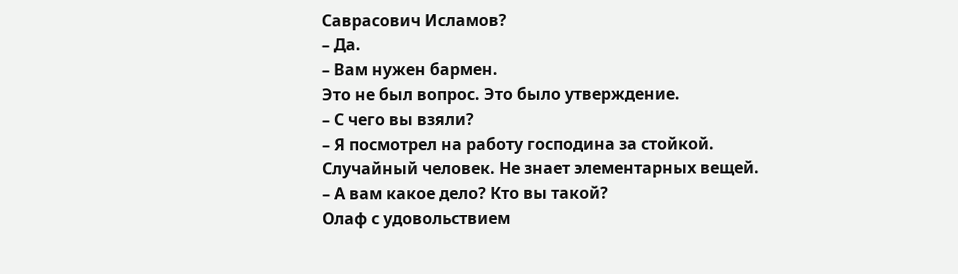Саврасович Исламов?
– Да.
– Вам нужен бармен.
Это не был вопрос. Это было утверждение.
– С чего вы взяли?
– Я посмотрел на работу господина за стойкой. Случайный человек. Не знает элементарных вещей.
– А вам какое дело? Кто вы такой?
Олаф с удовольствием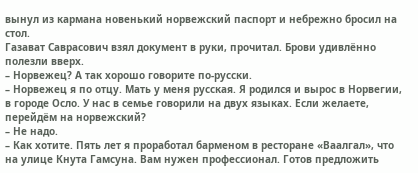вынул из кармана новенький норвежский паспорт и небрежно бросил на стол.
Газават Саврасович взял документ в руки, прочитал. Брови удивлённо полезли вверх.
– Норвежец? А так хорошо говорите по-русски.
– Норвежец я по отцу. Мать у меня русская. Я родился и вырос в Норвегии, в городе Осло. У нас в семье говорили на двух языках. Если желаете, перейдём на норвежский?
– Не надо.
– Как хотите. Пять лет я проработал барменом в ресторане «Ваалгал», что на улице Кнута Гамсуна. Вам нужен профессионал. Готов предложить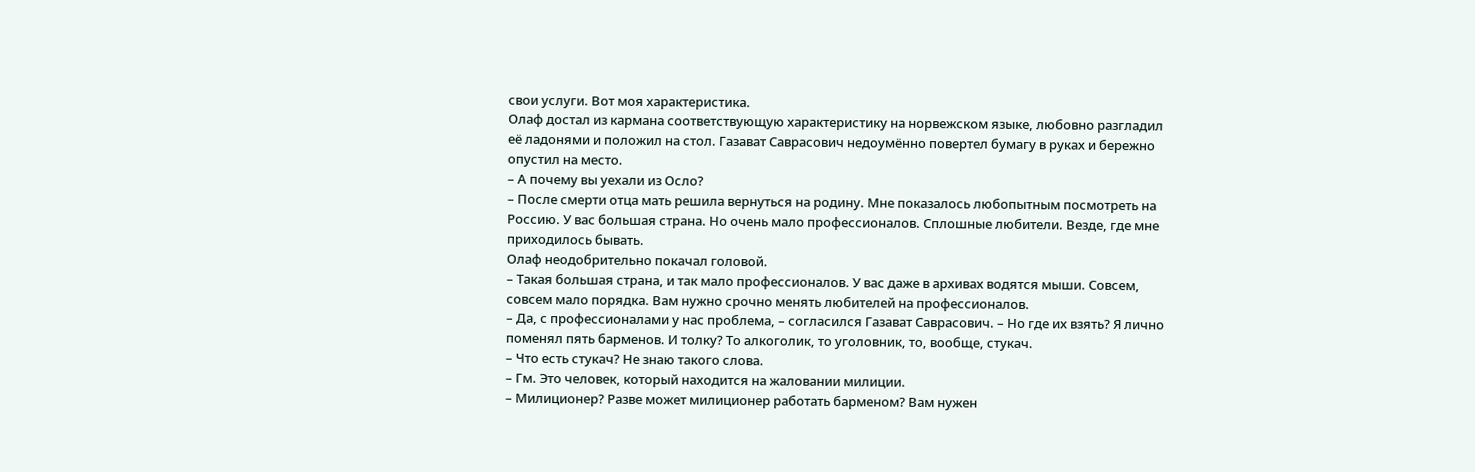свои услуги. Вот моя характеристика.
Олаф достал из кармана соответствующую характеристику на норвежском языке, любовно разгладил её ладонями и положил на стол. Газават Саврасович недоумённо повертел бумагу в руках и бережно опустил на место.
– А почему вы уехали из Осло?
– После смерти отца мать решила вернуться на родину. Мне показалось любопытным посмотреть на Россию. У вас большая страна. Но очень мало профессионалов. Сплошные любители. Везде, где мне приходилось бывать.
Олаф неодобрительно покачал головой.
– Такая большая страна, и так мало профессионалов. У вас даже в архивах водятся мыши. Совсем, совсем мало порядка. Вам нужно срочно менять любителей на профессионалов.
– Да, с профессионалами у нас проблема, – согласился Газават Саврасович. – Но где их взять? Я лично поменял пять барменов. И толку? То алкоголик, то уголовник, то, вообще, стукач.
– Что есть стукач? Не знаю такого слова.
– Гм. Это человек, который находится на жаловании милиции.
– Милиционер? Разве может милиционер работать барменом? Вам нужен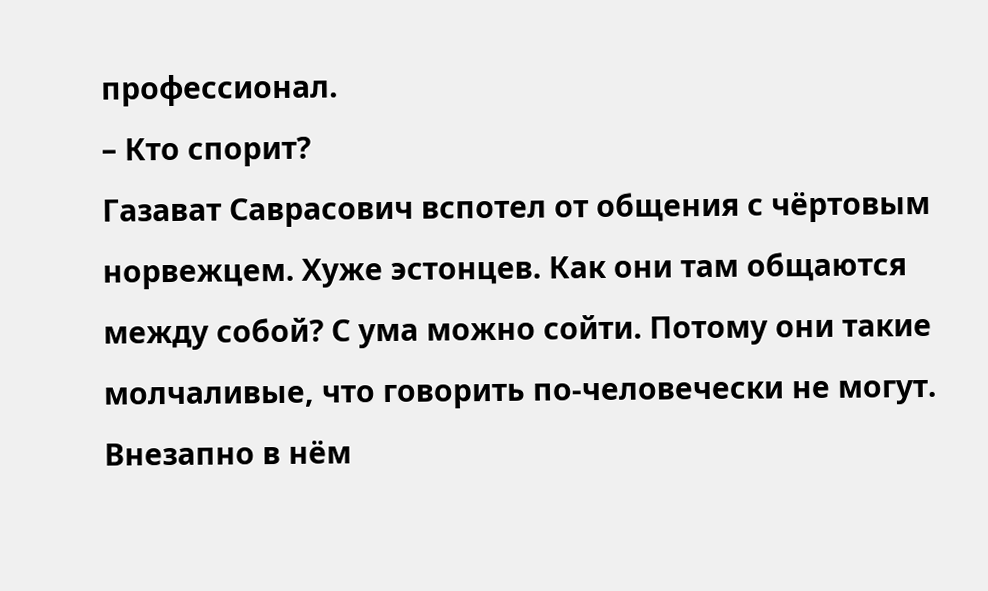профессионал.
– Кто спорит?
Газават Саврасович вспотел от общения с чёртовым норвежцем. Хуже эстонцев. Как они там общаются между собой? С ума можно сойти. Потому они такие молчаливые, что говорить по-человечески не могут. Внезапно в нём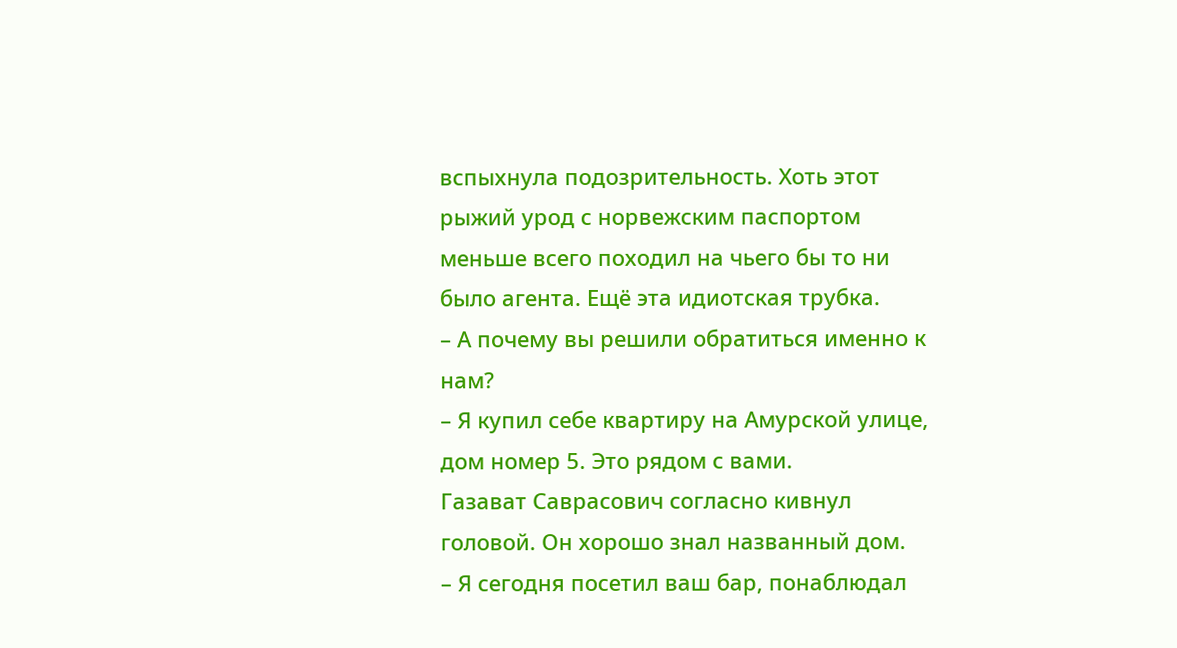вспыхнула подозрительность. Хоть этот рыжий урод с норвежским паспортом меньше всего походил на чьего бы то ни было агента. Ещё эта идиотская трубка.
– А почему вы решили обратиться именно к нам?
– Я купил себе квартиру на Амурской улице, дом номер 5. Это рядом с вами.
Газават Саврасович согласно кивнул головой. Он хорошо знал названный дом.
– Я сегодня посетил ваш бар, понаблюдал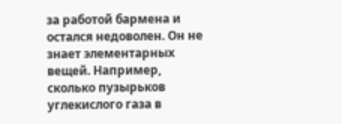за работой бармена и остался недоволен. Он не знает элементарных вещей. Например, сколько пузырьков углекислого газа в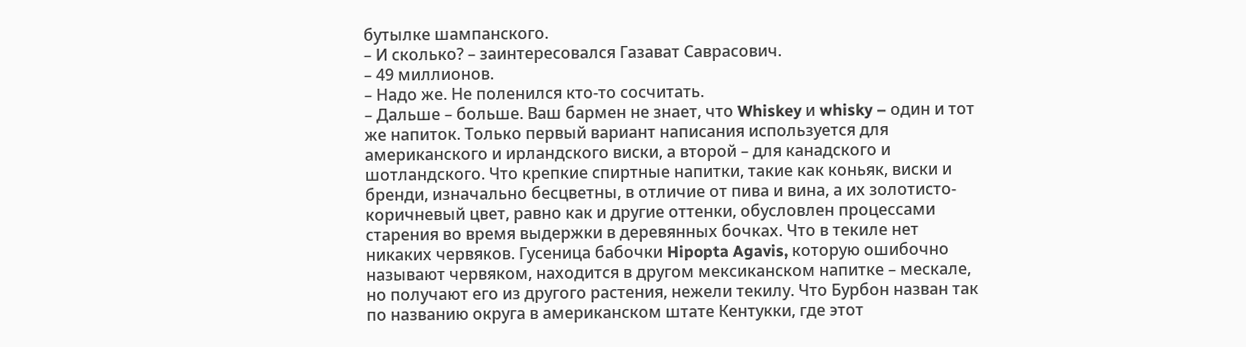бутылке шампанского.
– И сколько? – заинтересовался Газават Саврасович.
– 49 миллионов.
– Надо же. Не поленился кто-то сосчитать.
– Дальше – больше. Ваш бармен не знает, что Whiskey и whisky – один и тот же напиток. Только первый вариант написания используется для американского и ирландского виски, а второй – для канадского и шотландского. Что крепкие спиртные напитки, такие как коньяк, виски и бренди, изначально бесцветны, в отличие от пива и вина, а их золотисто-коричневый цвет, равно как и другие оттенки, обусловлен процессами старения во время выдержки в деревянных бочках. Что в текиле нет никаких червяков. Гусеница бабочки Hipopta Agavis, которую ошибочно называют червяком, находится в другом мексиканском напитке – мескале, но получают его из другого растения, нежели текилу. Что Бурбон назван так по названию округа в американском штате Кентукки, где этот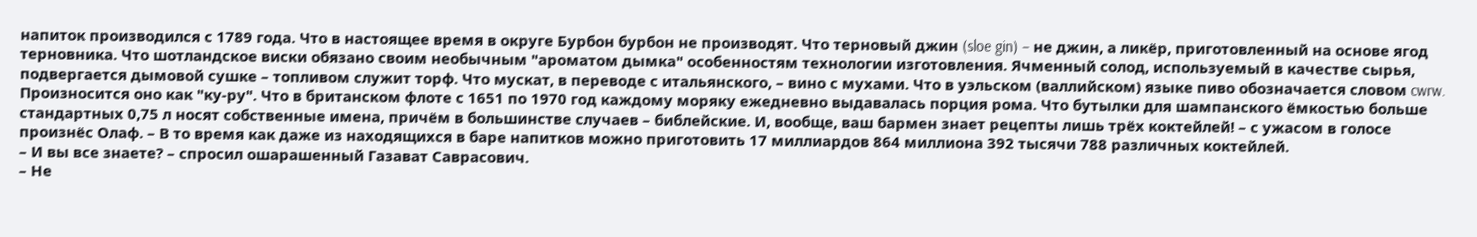напиток производился с 1789 года. Что в настоящее время в округе Бурбон бурбон не производят. Что терновый джин (sloe gin) – не джин, а ликёр, приготовленный на основе ягод терновника. Что шотландское виски обязано своим необычным "ароматом дымка" особенностям технологии изготовления. Ячменный солод, используемый в качестве сырья, подвергается дымовой сушке – топливом служит торф. Что мускат, в переводе с итальянского, – вино с мухами. Что в уэльском (валлийском) языке пиво обозначается словом cwrw. Произносится оно как "ку-ру". Что в британском флоте с 1651 по 1970 год каждому моряку ежедневно выдавалась порция рома. Что бутылки для шампанского ёмкостью больше стандартных 0,75 л носят собственные имена, причём в большинстве случаев – библейские. И, вообще, ваш бармен знает рецепты лишь трёх коктейлей! – с ужасом в голосе произнёс Олаф. – В то время как даже из находящихся в баре напитков можно приготовить 17 миллиардов 864 миллиона 392 тысячи 788 различных коктейлей.
– И вы все знаете? – спросил ошарашенный Газават Саврасович.
– Не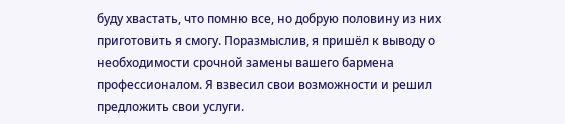буду хвастать, что помню все, но добрую половину из них приготовить я смогу. Поразмыслив, я пришёл к выводу о необходимости срочной замены вашего бармена профессионалом. Я взвесил свои возможности и решил предложить свои услуги.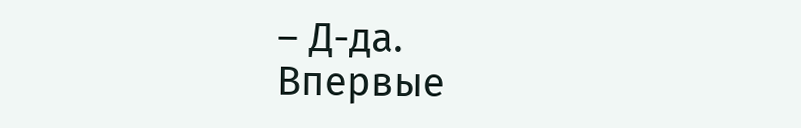– Д-да.
Впервые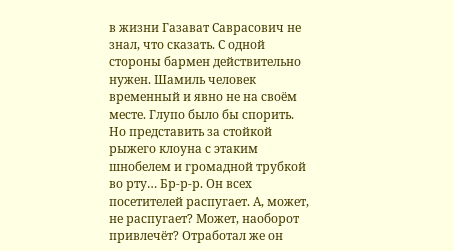в жизни Газават Саврасович не знал, что сказать. С одной стороны бармен действительно нужен. Шамиль человек временный и явно не на своём месте. Глупо было бы спорить. Но представить за стойкой рыжего клоуна с этаким шнобелем и громадной трубкой во рту… Бр-р-р. Он всех посетителей распугает. А, может, не распугает? Может, наоборот привлечёт? Отработал же он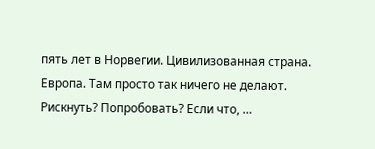пять лет в Норвегии. Цивилизованная страна. Европа. Там просто так ничего не делают. Рискнуть? Попробовать? Если что, …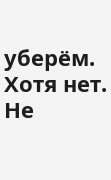уберём. Хотя нет. Не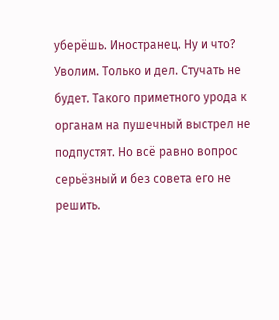уберёшь. Иностранец. Ну и что? Уволим. Только и дел. Стучать не будет. Такого приметного урода к органам на пушечный выстрел не подпустят. Но всё равно вопрос серьёзный и без совета его не решить.